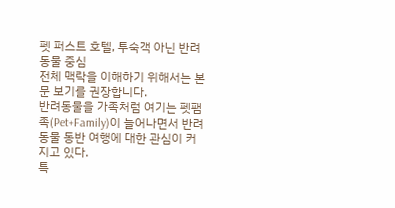펫 퍼스트 호텔, 투숙객 아닌 반려동물 중심
전체 맥락을 이해하기 위해서는 본문 보기를 권장합니다.
반려동물을 가족처럼 여기는 펫팸족(Pet+Family)이 늘어나면서 반려동물 동반 여행에 대한 관심이 커지고 있다.
특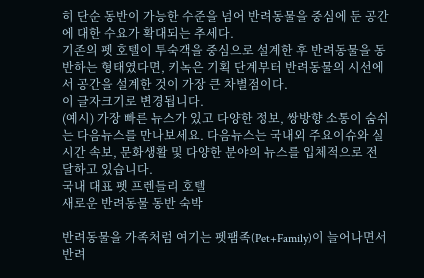히 단순 동반이 가능한 수준을 넘어 반려동물을 중심에 둔 공간에 대한 수요가 확대되는 추세다.
기존의 펫 호텔이 투숙객을 중심으로 설계한 후 반려동물을 동반하는 형태였다면, 키녹은 기획 단계부터 반려동물의 시선에서 공간을 설계한 것이 가장 큰 차별점이다.
이 글자크기로 변경됩니다.
(예시) 가장 빠른 뉴스가 있고 다양한 정보, 쌍방향 소통이 숨쉬는 다음뉴스를 만나보세요. 다음뉴스는 국내외 주요이슈와 실시간 속보, 문화생활 및 다양한 분야의 뉴스를 입체적으로 전달하고 있습니다.
국내 대표 펫 프렌들리 호텔
새로운 반려동물 동반 숙박

반려동물을 가족처럼 여기는 펫팸족(Pet+Family)이 늘어나면서 반려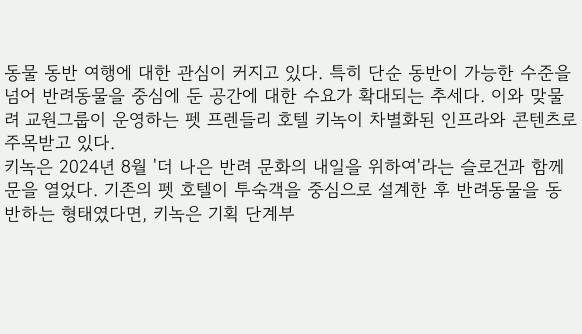동물 동반 여행에 대한 관심이 커지고 있다. 특히 단순 동반이 가능한 수준을 넘어 반려동물을 중심에 둔 공간에 대한 수요가 확대되는 추세다. 이와 맞물려 교원그룹이 운영하는 펫 프렌들리 호텔 키녹이 차별화된 인프라와 콘텐츠로 주목받고 있다.
키녹은 2024년 8월 '더 나은 반려 문화의 내일을 위하여'라는 슬로건과 함께 문을 열었다. 기존의 펫 호텔이 투숙객을 중심으로 설계한 후 반려동물을 동반하는 형태였다면, 키녹은 기획 단계부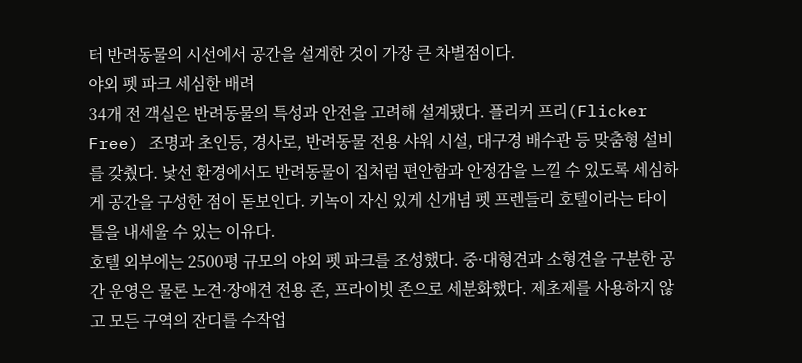터 반려동물의 시선에서 공간을 설계한 것이 가장 큰 차별점이다.
야외 펫 파크 세심한 배려
34개 전 객실은 반려동물의 특성과 안전을 고려해 설계됐다. 플리커 프리(Flicker Free) 조명과 초인등, 경사로, 반려동물 전용 샤워 시설, 대구경 배수관 등 맞춤형 설비를 갖췄다. 낯선 환경에서도 반려동물이 집처럼 편안함과 안정감을 느낄 수 있도록 세심하게 공간을 구성한 점이 돋보인다. 키녹이 자신 있게 신개념 펫 프렌들리 호텔이라는 타이틀을 내세울 수 있는 이유다.
호텔 외부에는 2500평 규모의 야외 펫 파크를 조성했다. 중·대형견과 소형견을 구분한 공간 운영은 물론 노견·장애견 전용 존, 프라이빗 존으로 세분화했다. 제초제를 사용하지 않고 모든 구역의 잔디를 수작업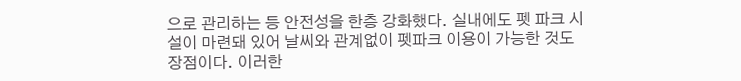으로 관리하는 등 안전성을 한층 강화했다. 실내에도 펫 파크 시설이 마련돼 있어 날씨와 관계없이 펫파크 이용이 가능한 것도 장점이다. 이러한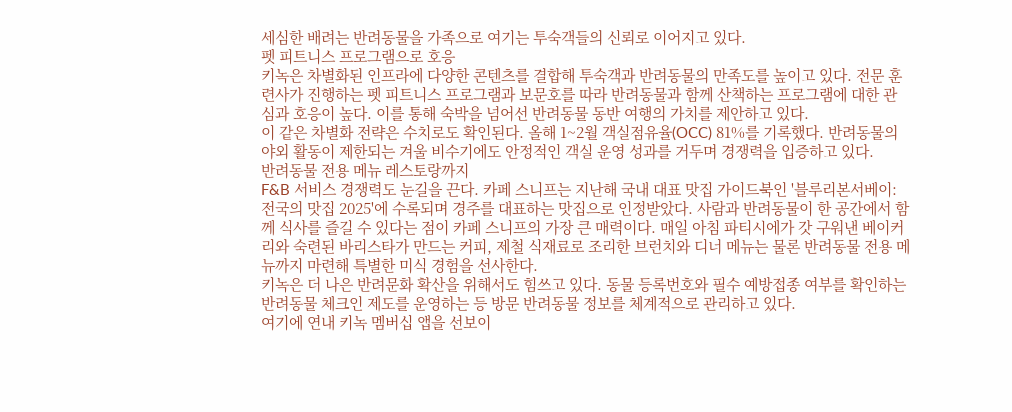세심한 배려는 반려동물을 가족으로 여기는 투숙객들의 신뢰로 이어지고 있다.
펫 피트니스 프로그램으로 호응
키녹은 차별화된 인프라에 다양한 콘텐츠를 결합해 투숙객과 반려동물의 만족도를 높이고 있다. 전문 훈련사가 진행하는 펫 피트니스 프로그램과 보문호를 따라 반려동물과 함께 산책하는 프로그램에 대한 관심과 호응이 높다. 이를 통해 숙박을 넘어선 반려동물 동반 여행의 가치를 제안하고 있다.
이 같은 차별화 전략은 수치로도 확인된다. 올해 1~2월 객실점유율(OCC) 81%를 기록했다. 반려동물의 야외 활동이 제한되는 겨울 비수기에도 안정적인 객실 운영 성과를 거두며 경쟁력을 입증하고 있다.
반려동물 전용 메뉴 레스토랑까지
F&B 서비스 경쟁력도 눈길을 끈다. 카페 스니프는 지난해 국내 대표 맛집 가이드북인 '블루리본서베이: 전국의 맛집 2025'에 수록되며 경주를 대표하는 맛집으로 인정받았다. 사람과 반려동물이 한 공간에서 함께 식사를 즐길 수 있다는 점이 카페 스니프의 가장 큰 매력이다. 매일 아침 파티시에가 갓 구워낸 베이커리와 숙련된 바리스타가 만드는 커피, 제철 식재료로 조리한 브런치와 디너 메뉴는 물론 반려동물 전용 메뉴까지 마련해 특별한 미식 경험을 선사한다.
키녹은 더 나은 반려문화 확산을 위해서도 힘쓰고 있다. 동물 등록번호와 필수 예방접종 여부를 확인하는 반려동물 체크인 제도를 운영하는 등 방문 반려동물 정보를 체계적으로 관리하고 있다.
여기에 연내 키녹 멤버십 앱을 선보이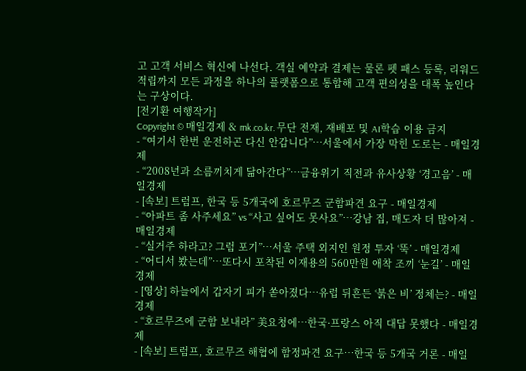고 고객 서비스 혁신에 나선다. 객실 예약과 결제는 물론 펫 패스 등록, 리워드 적립까지 모든 과정을 하나의 플랫폼으로 통합해 고객 편의성을 대폭 높인다는 구상이다.
[전기환 여행작가]
Copyright © 매일경제 & mk.co.kr. 무단 전재, 재배포 및 AI학습 이용 금지
- “여기서 한번 운전하곤 다신 안갑니다”…서울에서 가장 막힌 도로는 - 매일경제
- “2008년과 소름끼치게 닮아간다”…금융위기 직전과 유사상황 ‘경고음’ - 매일경제
- [속보] 트럼프, 한국 등 5개국에 호르무즈 군함파견 요구 - 매일경제
- “아파트 좀 사주세요” vs “사고 싶어도 못사요”…강남 집, 매도자 더 많아져 - 매일경제
- “실거주 하라고? 그럼 포기”…서울 주택 외지인 원정 투자 ‘뚝’ - 매일경제
- “어디서 봤는데”…또다시 포착된 이재용의 560만원 애착 조끼 ‘눈길’ - 매일경제
- [영상] 하늘에서 갑자기 피가 쏟아졌다…유럽 뒤흔든 ‘붉은 비’ 정체는? - 매일경제
- “호르무즈에 군함 보내라” 美요청에…한국·프랑스 아직 대답 못했다 - 매일경제
- [속보] 트럼프, 호르무즈 해협에 함정파견 요구…한국 등 5개국 거론 - 매일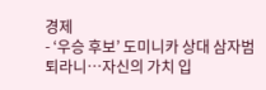경제
- ‘우승 후보’ 도미니카 상대 삼자범퇴라니…자신의 가치 입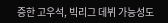증한 고우석, 빅리그 데뷔 가능성도